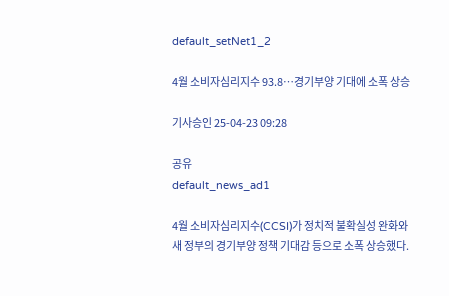default_setNet1_2

4월 소비자심리지수 93.8…경기부양 기대에 소폭 상승

기사승인 25-04-23 09:28

공유
default_news_ad1

4월 소비자심리지수(CCSI)가 정치적 불확실성 완화와 새 정부의 경기부양 정책 기대감 등으로 소폭 상승했다.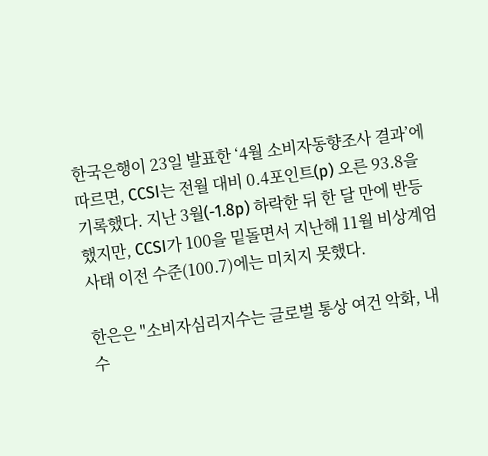한국은행이 23일 발표한 ‘4월 소비자동향조사 결과’에 따르면, CCSI는 전월 대비 0.4포인트(p) 오른 93.8을 기록했다. 지난 3월(-1.8p) 하락한 뒤 한 달 만에 반등했지만, CCSI가 100을 밑돌면서 지난해 11월 비상계엄 사태 이전 수준(100.7)에는 미치지 못했다.

한은은 "소비자심리지수는 글로벌 통상 여건 악화, 내수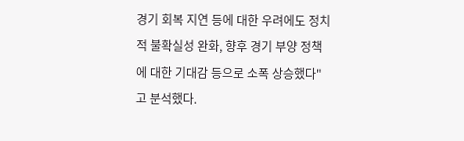경기 회복 지연 등에 대한 우려에도 정치적 불확실성 완화, 향후 경기 부양 정책에 대한 기대감 등으로 소폭 상승했다"고 분석했다.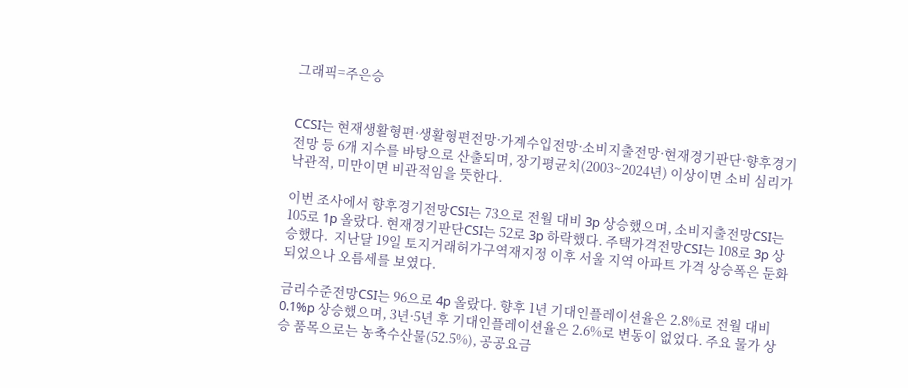그래픽=주은승


CCSI는 현재생활형편·생활형편전망·가계수입전망·소비지출전망·현재경기판단·향후경기전망 등 6개 지수를 바탕으로 산출되며, 장기평균치(2003~2024년) 이상이면 소비 심리가 낙관적, 미만이면 비관적임을 뜻한다.

이번 조사에서 향후경기전망CSI는 73으로 전월 대비 3p 상승했으며, 소비지출전망CSI는 105로 1p 올랐다. 현재경기판단CSI는 52로 3p 하락했다. 주택가격전망CSI는 108로 3p 상승했다.  지난달 19일 토지거래허가구역재지정 이후 서울 지역 아파트 가격 상승폭은 둔화되었으나 오름세를 보였다.

금리수준전망CSI는 96으로 4p 올랐다. 향후 1년 기대인플레이션율은 2.8%로 전월 대비 0.1%p 상승했으며, 3년·5년 후 기대인플레이션율은 2.6%로 변동이 없었다. 주요 물가 상승 품목으로는 농축수산물(52.5%), 공공요금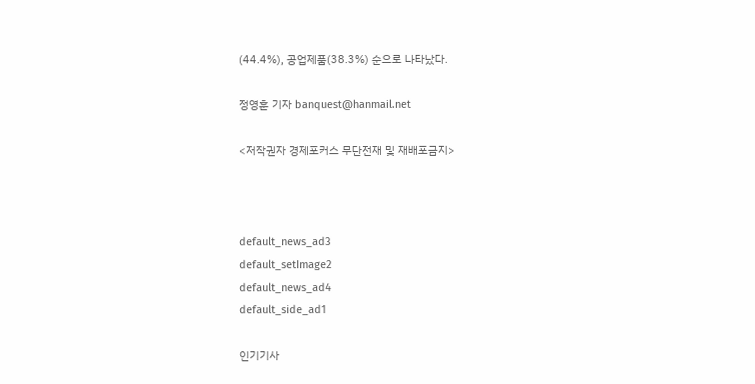(44.4%), 공업제품(38.3%) 순으로 나타났다.

정영훈 기자 banquest@hanmail.net

<저작권자 경제포커스 무단전재 및 재배포금지>



default_news_ad3
default_setImage2
default_news_ad4
default_side_ad1

인기기사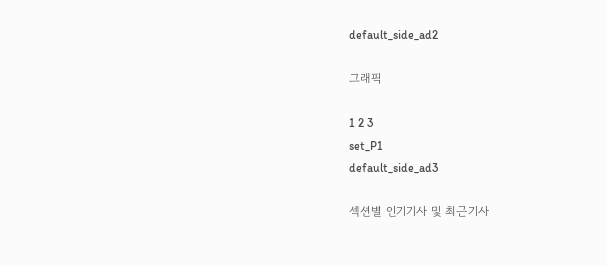default_side_ad2

그래픽

1 2 3
set_P1
default_side_ad3

섹션별 인기기사 및 최근기사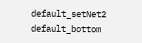default_setNet2
default_bottom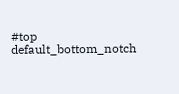#top
default_bottom_notch